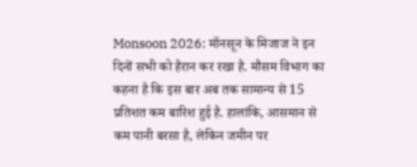Monsoon 2026: मॉनसून के मिजाज ने इन दिनों सभी को हैरान कर रखा है. मौसम विभाग का कहना है कि इस बार अब तक सामान्य से 15 प्रतिशत कम बारिश हुई है. हालांकि, आसमान से कम पानी बरसा है, लेकिन जमीन पर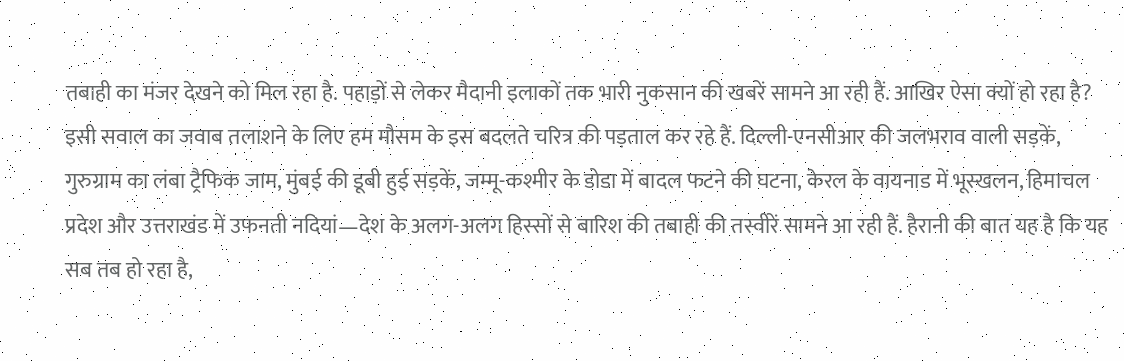तबाही का मंजर देखने को मिल रहा है. पहाड़ों से लेकर मैदानी इलाकों तक भारी नुकसान की खबरें सामने आ रही हैं. आखिर ऐसा क्यों हो रहा है? इसी सवाल का जवाब तलाशने के लिए हम मौसम के इस बदलते चरित्र की पड़ताल कर रहे हैं. दिल्ली-एनसीआर की जलभराव वाली सड़कें, गुरुग्राम का लंबा ट्रैफिक जाम, मुंबई की डूबी हुई सड़कें, जम्मू-कश्मीर के डोडा में बादल फटने की घटना, केरल के वायनाड में भूस्खलन, हिमाचल प्रदेश और उत्तराखंड में उफनती नदियां—देश के अलग-अलग हिस्सों से बारिश की तबाही की तस्वीरें सामने आ रही हैं. हैरानी की बात यह है कि यह सब तब हो रहा है,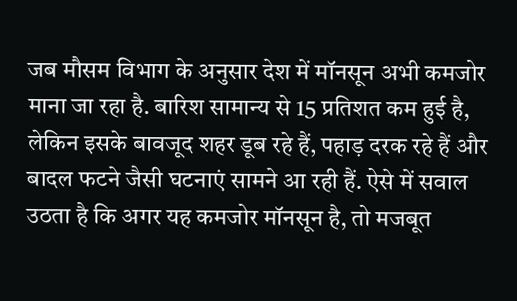जब मौसम विभाग के अनुसार देश में मॉनसून अभी कमजोर माना जा रहा है. बारिश सामान्य से 15 प्रतिशत कम हुई है, लेकिन इसके बावजूद शहर डूब रहे हैं, पहाड़ दरक रहे हैं और बादल फटने जैसी घटनाएं सामने आ रही हैं. ऐसे में सवाल उठता है कि अगर यह कमजोर मॉनसून है, तो मजबूत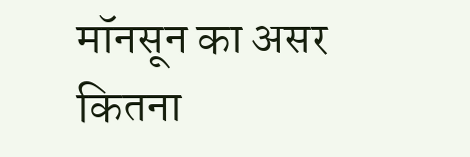मॉनसून का असर कितना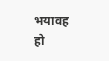भयावह हो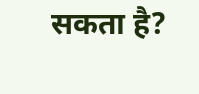सकता है?